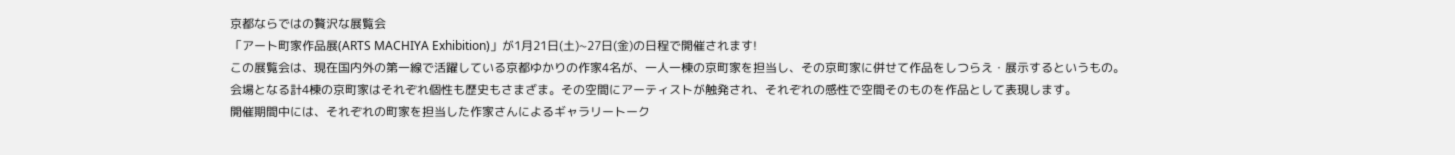京都ならではの贅沢な展覧会
「アート町家作品展(ARTS MACHIYA Exhibition)」が1月21日(土)~27日(金)の日程で開催されます!
この展覧会は、現在国内外の第一線で活躍している京都ゆかりの作家4名が、一人一棟の京町家を担当し、その京町家に併せて作品をしつらえ・展示するというもの。
会場となる計4棟の京町家はそれぞれ個性も歴史もさまざま。その空間にアーティストが触発され、それぞれの感性で空間そのものを作品として表現します。
開催期間中には、それぞれの町家を担当した作家さんによるギャラリートーク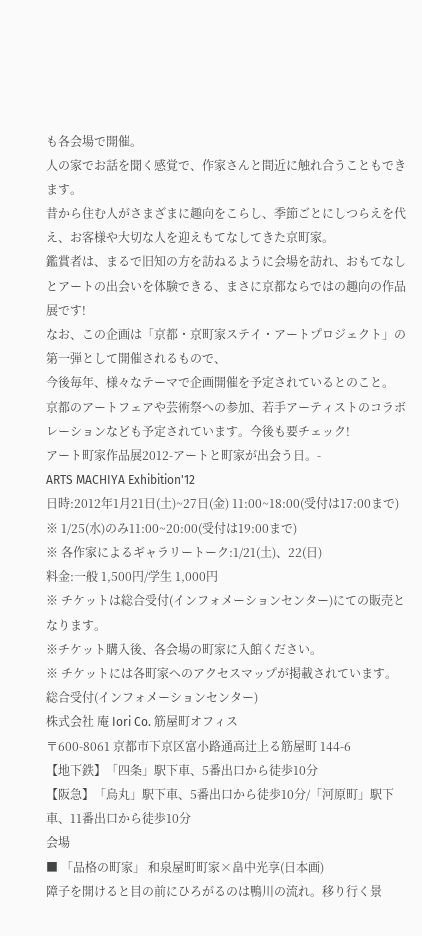も各会場で開催。
人の家でお話を聞く感覚で、作家さんと間近に触れ合うこともできます。
昔から住む人がさまざまに趣向をこらし、季節ごとにしつらえを代え、お客様や大切な人を迎えもてなしてきた京町家。
鑑賞者は、まるで旧知の方を訪ねるように会場を訪れ、おもてなしとアートの出会いを体験できる、まさに京都ならではの趣向の作品展です!
なお、この企画は「京都・京町家ステイ・アートプロジェクト」の第一弾として開催されるもので、
今後毎年、様々なテーマで企画開催を予定されているとのこと。
京都のアートフェアや芸術祭への参加、若手アーティストのコラボレーションなども予定されています。今後も要チェック!
アート町家作品展2012-アートと町家が出会う日。-
ARTS MACHIYA Exhibition'12
日時:2012年1月21日(土)~27日(金) 11:00~18:00(受付は17:00まで)
※ 1/25(水)のみ11:00~20:00(受付は19:00まで)
※ 各作家によるギャラリートーク:1/21(土)、22(日)
料金:一般 1,500円/学生 1,000円
※ チケットは総合受付(インフォメーションセンター)にての販売となります。
※チケット購入後、各会場の町家に入館ください。
※ チケットには各町家へのアクセスマップが掲載されています。
総合受付(インフォメーションセンター)
株式会社 庵 Iori Co. 筋屋町オフィス
〒600-8061 京都市下京区富小路通高辻上る筋屋町 144-6
【地下鉄】「四条」駅下車、5番出口から徒歩10分
【阪急】「烏丸」駅下車、5番出口から徒歩10分/「河原町」駅下車、11番出口から徒歩10分
会場
■ 「品格の町家」 和泉屋町町家×畠中光享(日本画)
障子を開けると目の前にひろがるのは鴨川の流れ。移り行く景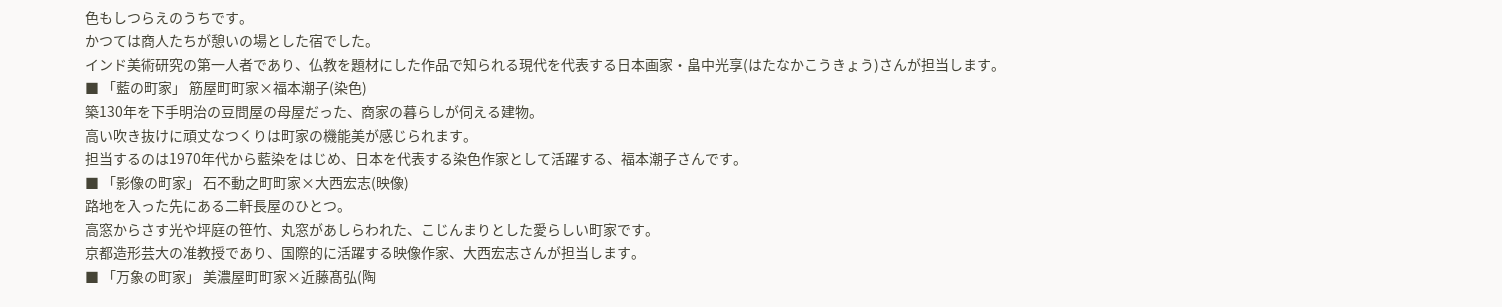色もしつらえのうちです。
かつては商人たちが憩いの場とした宿でした。
インド美術研究の第一人者であり、仏教を題材にした作品で知られる現代を代表する日本画家・畠中光享(はたなかこうきょう)さんが担当します。
■ 「藍の町家」 筋屋町町家×福本潮子(染色)
築130年を下手明治の豆問屋の母屋だった、商家の暮らしが伺える建物。
高い吹き抜けに頑丈なつくりは町家の機能美が感じられます。
担当するのは1970年代から藍染をはじめ、日本を代表する染色作家として活躍する、福本潮子さんです。
■ 「影像の町家」 石不動之町町家×大西宏志(映像)
路地を入った先にある二軒長屋のひとつ。
高窓からさす光や坪庭の笹竹、丸窓があしらわれた、こじんまりとした愛らしい町家です。
京都造形芸大の准教授であり、国際的に活躍する映像作家、大西宏志さんが担当します。
■ 「万象の町家」 美濃屋町町家×近藤髙弘(陶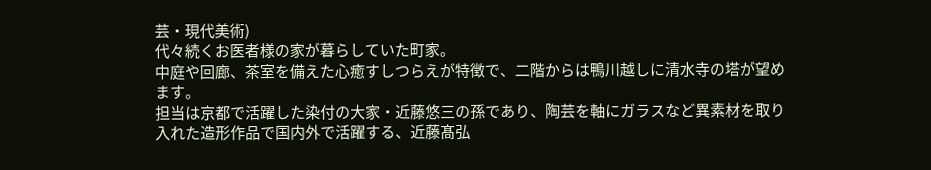芸・現代美術)
代々続くお医者様の家が暮らしていた町家。
中庭や回廊、茶室を備えた心癒すしつらえが特徴で、二階からは鴨川越しに清水寺の塔が望めます。
担当は京都で活躍した染付の大家・近藤悠三の孫であり、陶芸を軸にガラスなど異素材を取り入れた造形作品で国内外で活躍する、近藤髙弘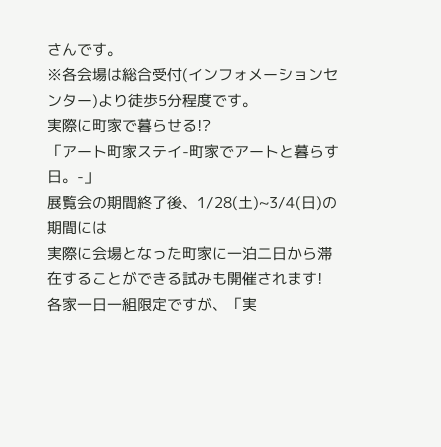さんです。
※各会場は総合受付(インフォメーションセンター)より徒歩5分程度です。
実際に町家で暮らせる!?
「アート町家ステイ-町家でアートと暮らす日。-」
展覧会の期間終了後、1/28(土)~3/4(日)の期間には
実際に会場となった町家に一泊二日から滞在することができる試みも開催されます!
各家一日一組限定ですが、「実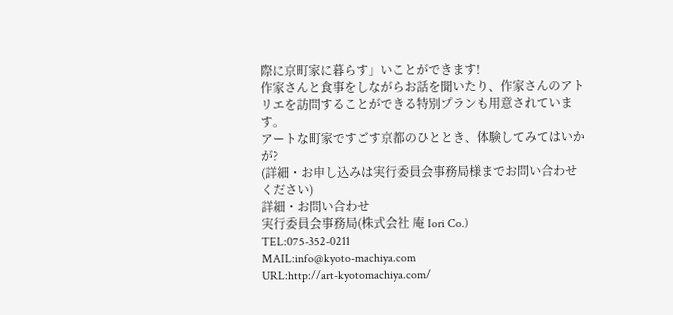際に京町家に暮らす」いことができます!
作家さんと食事をしながらお話を聞いたり、作家さんのアトリエを訪問することができる特別プランも用意されています。
アートな町家ですごす京都のひととき、体験してみてはいかが?
(詳細・お申し込みは実行委員会事務局様までお問い合わせください)
詳細・お問い合わせ
実行委員会事務局(株式会社 庵 Iori Co.)
TEL:075-352-0211
MAIL:info@kyoto-machiya.com
URL:http://art-kyotomachiya.com/